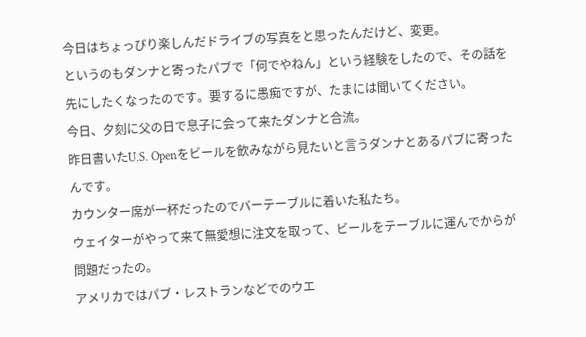今日はちょっぴり楽しんだドライブの写真をと思ったんだけど、変更。
というのもダンナと寄ったパブで「何でやねん」という経験をしたので、その話を先にしたくなったのです。要するに愚痴ですが、たまには聞いてください。
今日、夕刻に父の日で息子に会って来たダンナと合流。
昨日書いたU.S. Openをビールを飲みながら見たいと言うダンナとあるパブに寄ったんです。
カウンター席が一杯だったのでバーテーブルに着いた私たち。
ウェイターがやって来て無愛想に注文を取って、ビールをテーブルに運んでからが問題だったの。
アメリカではパブ・レストランなどでのウエ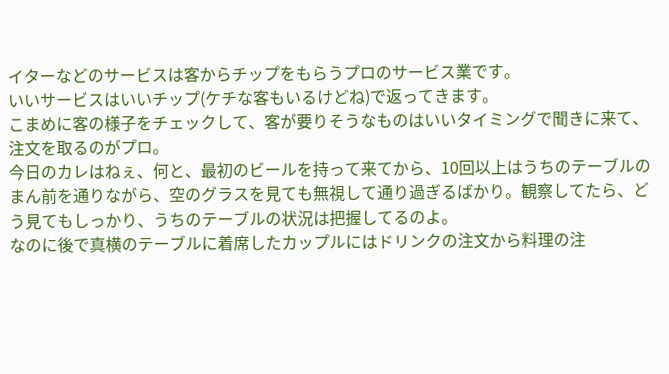イターなどのサービスは客からチップをもらうプロのサービス業です。
いいサービスはいいチップ(ケチな客もいるけどね)で返ってきます。
こまめに客の様子をチェックして、客が要りそうなものはいいタイミングで聞きに来て、注文を取るのがプロ。
今日のカレはねぇ、何と、最初のビールを持って来てから、10回以上はうちのテーブルのまん前を通りながら、空のグラスを見ても無視して通り過ぎるばかり。観察してたら、どう見てもしっかり、うちのテーブルの状況は把握してるのよ。
なのに後で真横のテーブルに着席したカップルにはドリンクの注文から料理の注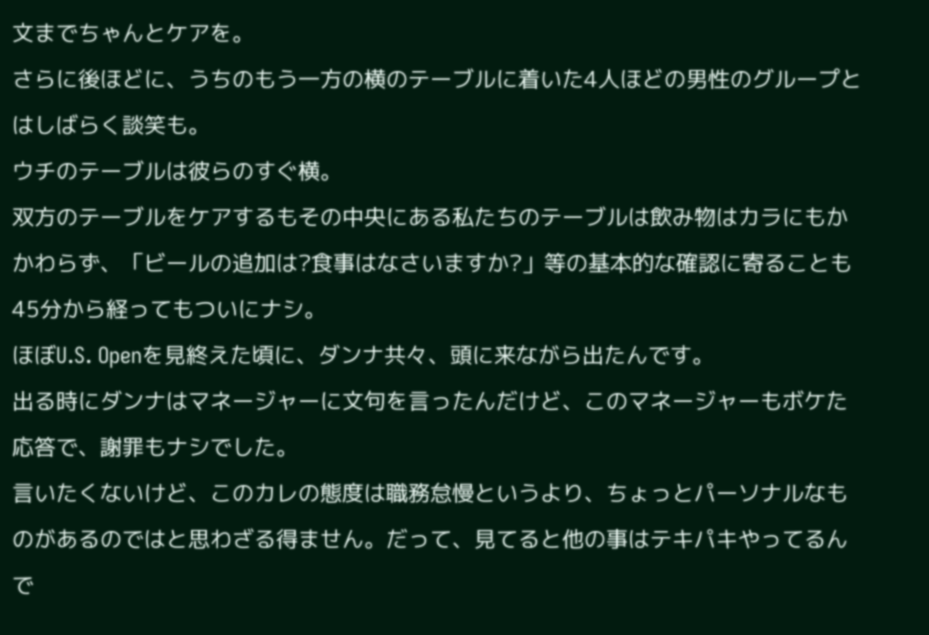文までちゃんとケアを。
さらに後ほどに、うちのもう一方の横のテーブルに着いた4人ほどの男性のグループとはしばらく談笑も。
ウチのテーブルは彼らのすぐ横。
双方のテーブルをケアするもその中央にある私たちのテーブルは飲み物はカラにもかかわらず、「ビールの追加は?食事はなさいますか?」等の基本的な確認に寄ることも45分から経ってもついにナシ。
ほぼU.S. Openを見終えた頃に、ダンナ共々、頭に来ながら出たんです。
出る時にダンナはマネージャーに文句を言ったんだけど、このマネージャーもボケた応答で、謝罪もナシでした。
言いたくないけど、このカレの態度は職務怠慢というより、ちょっとパーソナルなものがあるのではと思わざる得ません。だって、見てると他の事はテキパキやってるんで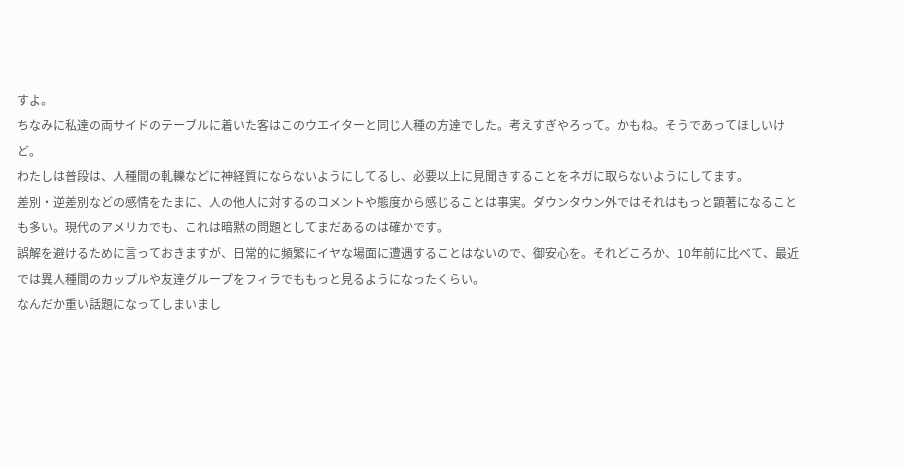すよ。
ちなみに私達の両サイドのテーブルに着いた客はこのウエイターと同じ人種の方達でした。考えすぎやろって。かもね。そうであってほしいけど。
わたしは普段は、人種間の軋轢などに神経質にならないようにしてるし、必要以上に見聞きすることをネガに取らないようにしてます。
差別・逆差別などの感情をたまに、人の他人に対するのコメントや態度から感じることは事実。ダウンタウン外ではそれはもっと顕著になることも多い。現代のアメリカでも、これは暗黙の問題としてまだあるのは確かです。
誤解を避けるために言っておきますが、日常的に頻繁にイヤな場面に遭遇することはないので、御安心を。それどころか、10年前に比べて、最近では異人種間のカップルや友達グループをフィラでももっと見るようになったくらい。
なんだか重い話題になってしまいまし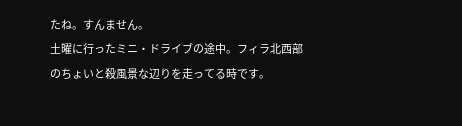たね。すんません。
土曜に行ったミニ・ドライブの途中。フィラ北西部のちょいと殺風景な辺りを走ってる時です。